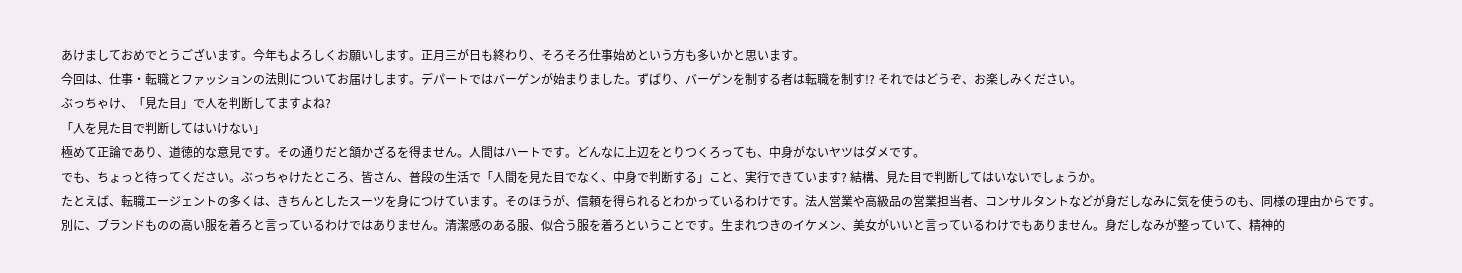あけましておめでとうございます。今年もよろしくお願いします。正月三が日も終わり、そろそろ仕事始めという方も多いかと思います。
今回は、仕事・転職とファッションの法則についてお届けします。デパートではバーゲンが始まりました。ずばり、バーゲンを制する者は転職を制す!? それではどうぞ、お楽しみください。
ぶっちゃけ、「見た目」で人を判断してますよね?
「人を見た目で判断してはいけない」
極めて正論であり、道徳的な意見です。その通りだと頷かざるを得ません。人間はハートです。どんなに上辺をとりつくろっても、中身がないヤツはダメです。
でも、ちょっと待ってください。ぶっちゃけたところ、皆さん、普段の生活で「人間を見た目でなく、中身で判断する」こと、実行できています? 結構、見た目で判断してはいないでしょうか。
たとえば、転職エージェントの多くは、きちんとしたスーツを身につけています。そのほうが、信頼を得られるとわかっているわけです。法人営業や高級品の営業担当者、コンサルタントなどが身だしなみに気を使うのも、同様の理由からです。
別に、ブランドものの高い服を着ろと言っているわけではありません。清潔感のある服、似合う服を着ろということです。生まれつきのイケメン、美女がいいと言っているわけでもありません。身だしなみが整っていて、精神的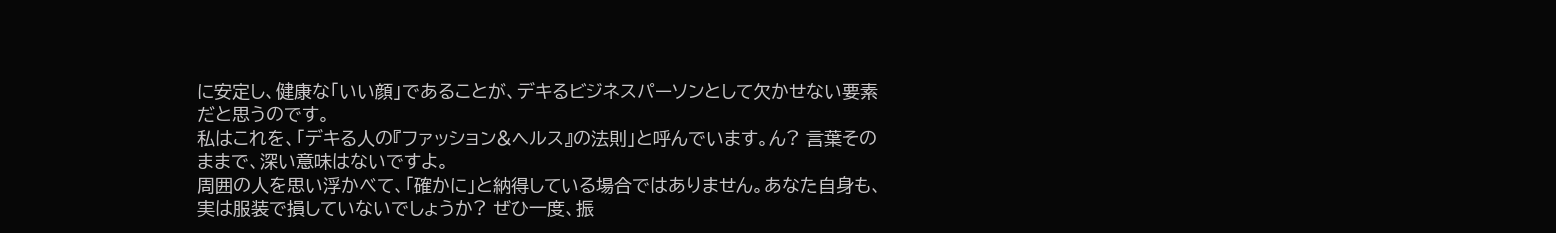に安定し、健康な「いい顔」であることが、デキるビジネスパーソンとして欠かせない要素だと思うのです。
私はこれを、「デキる人の『ファッション&ヘルス』の法則」と呼んでいます。ん? 言葉そのままで、深い意味はないですよ。
周囲の人を思い浮かべて、「確かに」と納得している場合ではありません。あなた自身も、実は服装で損していないでしょうか? ぜひ一度、振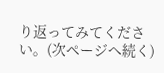り返ってみてください。(次ページへ続く)